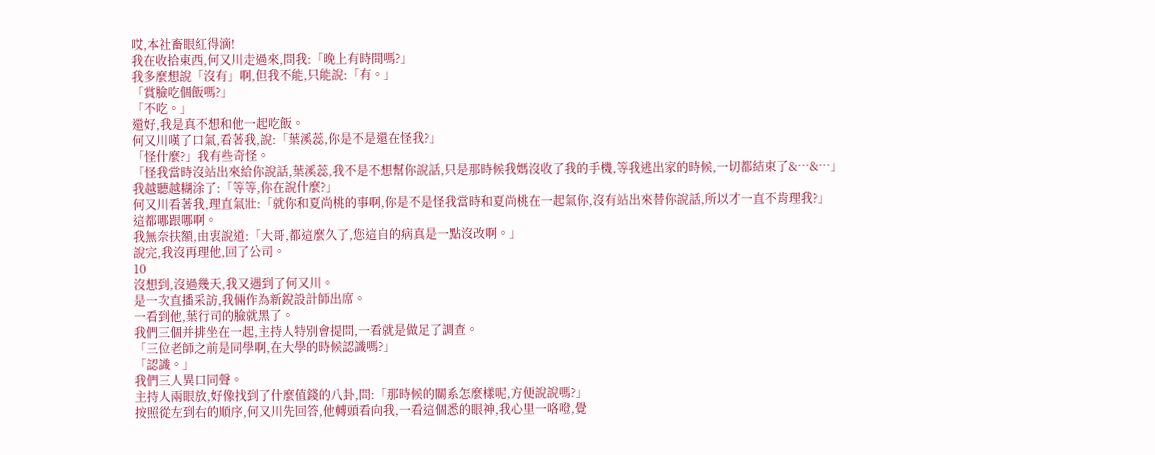哎,本社畜眼紅得滴!
我在收拾東西,何又川走過來,問我:「晚上有時間嗎?」
我多麼想說「沒有」啊,但我不能,只能說:「有。」
「賞臉吃個飯嗎?」
「不吃。」
還好,我是真不想和他一起吃飯。
何又川嘆了口氣,看著我,說:「葉溪蕊,你是不是還在怪我?」
「怪什麼?」我有些奇怪。
「怪我當時沒站出來給你說話,葉溪蕊,我不是不想幫你說話,只是那時候我媽沒收了我的手機,等我逃出家的時候,一切都結束了&…&…」
我越聽越糊涂了:「等等,你在說什麼?」
何又川看著我,理直氣壯:「就你和夏尚桃的事啊,你是不是怪我當時和夏尚桃在一起氣你,沒有站出來替你說話,所以才一直不肯理我?」
這都哪跟哪啊。
我無奈扶額,由衷說道:「大哥,都這麼久了,您這自的病真是一點沒改啊。」
說完,我沒再理他,回了公司。
10
沒想到,沒過幾天,我又遇到了何又川。
是一次直播采訪,我倆作為新銳設計師出席。
一看到他,葉行司的臉就黑了。
我們三個并排坐在一起,主持人特別會提問,一看就是做足了調查。
「三位老師之前是同學啊,在大學的時候認識嗎?」
「認識。」
我們三人異口同聲。
主持人兩眼放,好像找到了什麼值錢的八卦,問:「那時候的關系怎麼樣呢,方便說說嗎?」
按照從左到右的順序,何又川先回答,他轉頭看向我,一看這個悉的眼神,我心里一咯噔,覺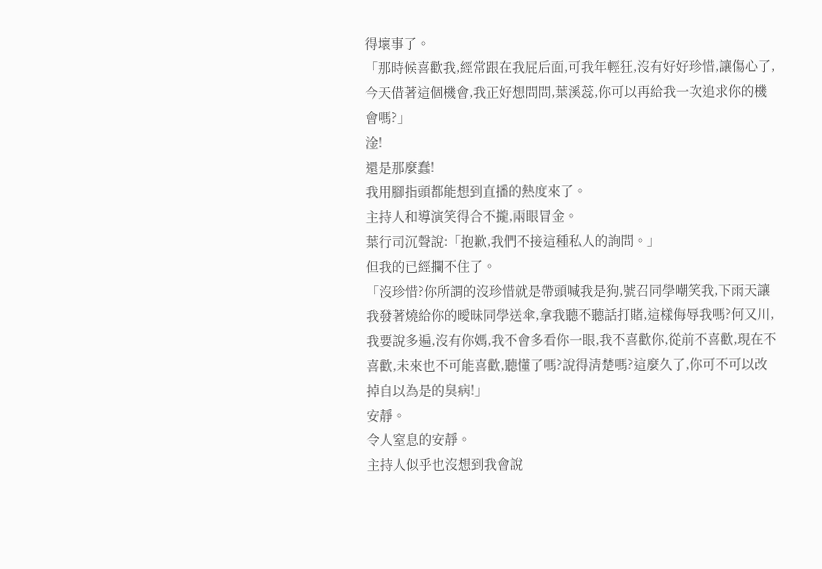得壞事了。
「那時候喜歡我,經常跟在我屁后面,可我年輕狂,沒有好好珍惜,讓傷心了,今天借著這個機會,我正好想問問,葉溪蕊,你可以再給我一次追求你的機會嗎?」
淦!
還是那麼蠢!
我用腳指頭都能想到直播的熱度來了。
主持人和導演笑得合不攏,兩眼冒金。
葉行司沉聲說:「抱歉,我們不接這種私人的詢問。」
但我的已經攔不住了。
「沒珍惜?你所謂的沒珍惜就是帶頭喊我是狗,號召同學嘲笑我,下雨天讓我發著燒給你的曖昧同學送傘,拿我聽不聽話打賭,這樣侮辱我嗎?何又川,我要說多遍,沒有你媽,我不會多看你一眼,我不喜歡你,從前不喜歡,現在不喜歡,未來也不可能喜歡,聽懂了嗎?說得清楚嗎?這麼久了,你可不可以改掉自以為是的臭病!」
安靜。
令人窒息的安靜。
主持人似乎也沒想到我會說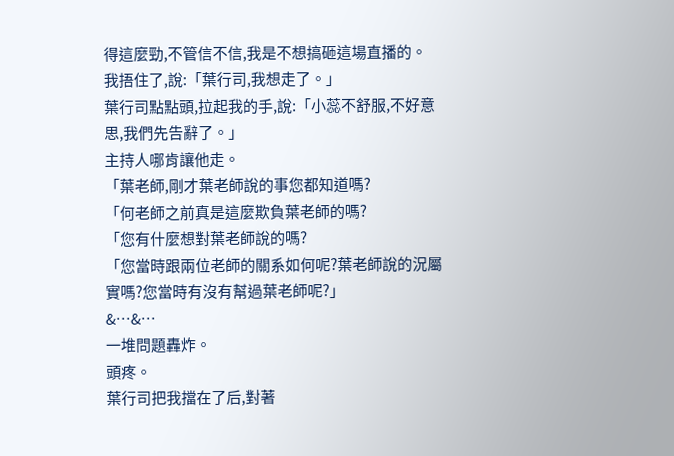得這麼勁,不管信不信,我是不想搞砸這場直播的。
我捂住了,說:「葉行司,我想走了。」
葉行司點點頭,拉起我的手,說:「小蕊不舒服,不好意思,我們先告辭了。」
主持人哪肯讓他走。
「葉老師,剛才葉老師說的事您都知道嗎?
「何老師之前真是這麼欺負葉老師的嗎?
「您有什麼想對葉老師說的嗎?
「您當時跟兩位老師的關系如何呢?葉老師說的況屬實嗎?您當時有沒有幫過葉老師呢?」
&…&…
一堆問題轟炸。
頭疼。
葉行司把我擋在了后,對著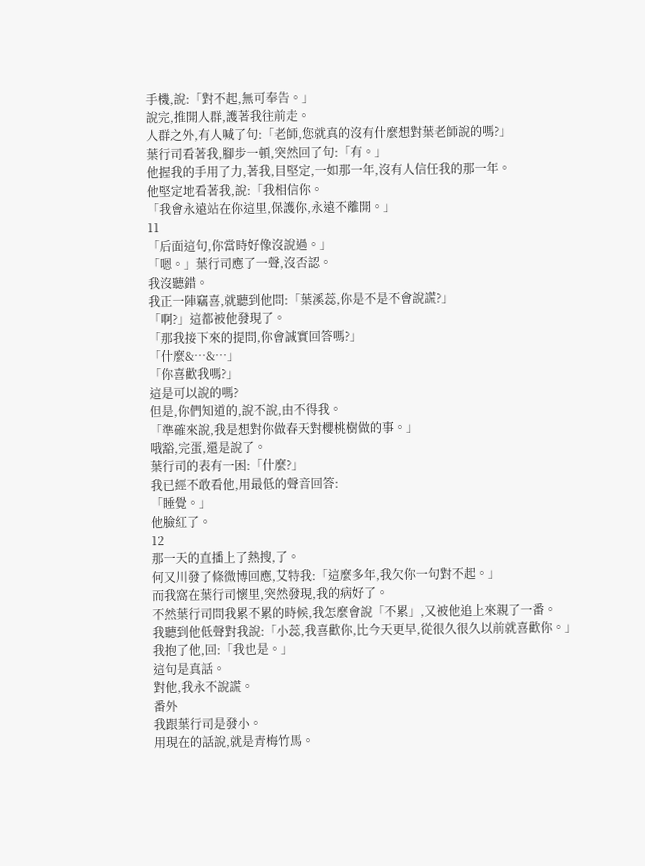手機,說:「對不起,無可奉告。」
說完,推開人群,護著我往前走。
人群之外,有人喊了句:「老師,您就真的沒有什麼想對葉老師說的嗎?」
葉行司看著我,腳步一頓,突然回了句:「有。」
他握我的手用了力,著我,目堅定,一如那一年,沒有人信任我的那一年。
他堅定地看著我,說:「我相信你。
「我會永遠站在你這里,保護你,永遠不離開。」
11
「后面這句,你當時好像沒說過。」
「嗯。」葉行司應了一聲,沒否認。
我沒聽錯。
我正一陣竊喜,就聽到他問:「葉溪蕊,你是不是不會說謊?」
「啊?」這都被他發現了。
「那我接下來的提問,你會誠實回答嗎?」
「什麼&…&…」
「你喜歡我嗎?」
這是可以說的嗎?
但是,你們知道的,說不說,由不得我。
「準確來說,我是想對你做春天對櫻桃樹做的事。」
哦豁,完蛋,還是說了。
葉行司的表有一困:「什麼?」
我已經不敢看他,用最低的聲音回答:
「睡覺。」
他臉紅了。
12
那一天的直播上了熱搜,了。
何又川發了條微博回應,艾特我:「這麼多年,我欠你一句對不起。」
而我窩在葉行司懷里,突然發現,我的病好了。
不然葉行司問我累不累的時候,我怎麼會說「不累」,又被他追上來親了一番。
我聽到他低聲對我說:「小蕊,我喜歡你,比今天更早,從很久很久以前就喜歡你。」
我抱了他,回:「我也是。」
這句是真話。
對他,我永不說謊。
番外
我跟葉行司是發小。
用現在的話說,就是青梅竹馬。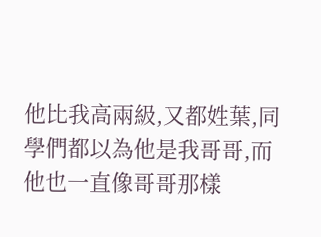他比我高兩級,又都姓葉,同學們都以為他是我哥哥,而他也一直像哥哥那樣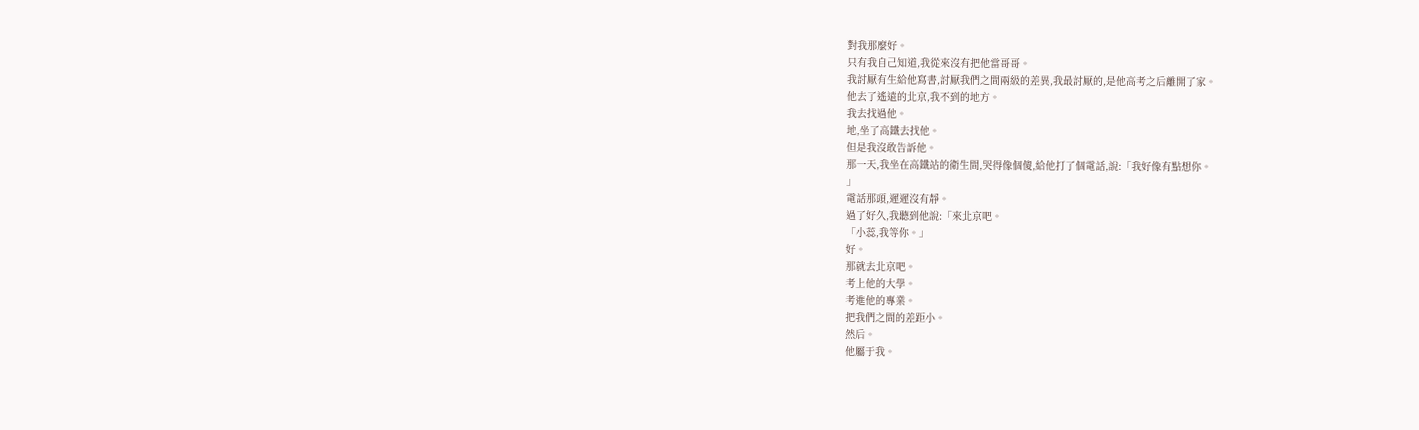對我那麼好。
只有我自己知道,我從來沒有把他當哥哥。
我討厭有生給他寫書,討厭我們之間兩級的差異,我最討厭的,是他高考之后離開了家。
他去了遙遠的北京,我不到的地方。
我去找過他。
地,坐了高鐵去找他。
但是我沒敢告訴他。
那一天,我坐在高鐵站的衛生間,哭得像個傻,給他打了個電話,說:「我好像有點想你。
」
電話那頭,遲遲沒有靜。
過了好久,我聽到他說:「來北京吧。
「小蕊,我等你。」
好。
那就去北京吧。
考上他的大學。
考進他的專業。
把我們之間的差距小。
然后。
他屬于我。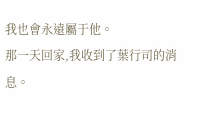我也會永遠屬于他。
那一天回家,我收到了葉行司的消息。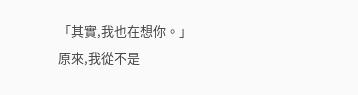「其實,我也在想你。」
原來,我從不是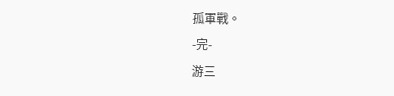孤軍戰。
-完-
游三